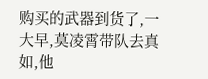购买的武器到货了,一大早,莫凌霄带队去真如,他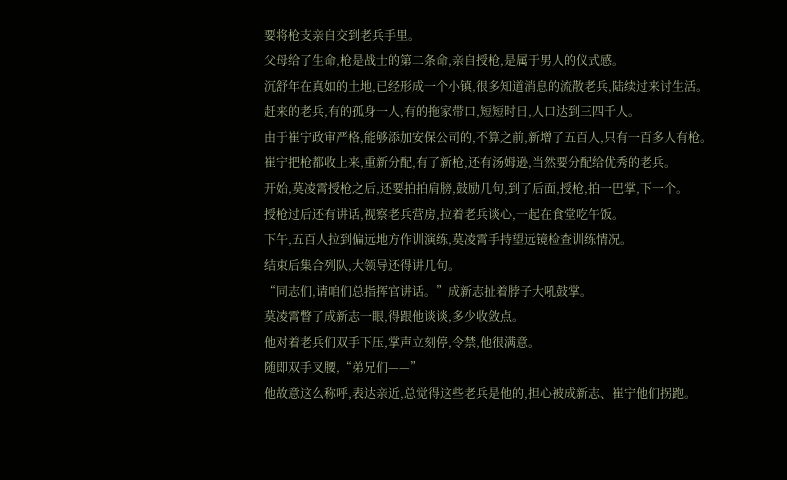要将枪支亲自交到老兵手里。
父母给了生命,枪是战士的第二条命,亲自授枪,是属于男人的仪式感。
沉舒年在真如的土地,已经形成一个小镇,很多知道消息的流散老兵,陆续过来讨生活。
赶来的老兵,有的孤身一人,有的拖家带口,短短时日,人口达到三四千人。
由于崔宁政审严格,能够添加安保公司的,不算之前,新增了五百人,只有一百多人有枪。
崔宁把枪都收上来,重新分配,有了新枪,还有汤姆逊,当然要分配给优秀的老兵。
开始,莫凌霄授枪之后,还要拍拍肩膀,鼓励几句,到了后面,授枪,拍一巴掌,下一个。
授枪过后还有讲话,视察老兵营房,拉着老兵谈心,一起在食堂吃午饭。
下午,五百人拉到偏远地方作训演练,莫凌霄手持望远镜检查训练情况。
结束后集合列队,大领导还得讲几句。
“同志们,请咱们总指挥官讲话。”成新志扯着脖子大吼鼓掌。
莫凌霄瞥了成新志一眼,得跟他谈谈,多少收敛点。
他对着老兵们双手下压,掌声立刻停,令禁,他很满意。
随即双手叉腰,“弟兄们——”
他故意这么称呼,表达亲近,总觉得这些老兵是他的,担心被成新志、崔宁他们拐跑。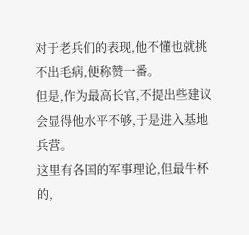对于老兵们的表现,他不懂也就挑不出毛病,便称赞一番。
但是,作为最高长官,不提出些建议会显得他水平不够,于是进入基地兵营。
这里有各国的军事理论,但最牛杯的,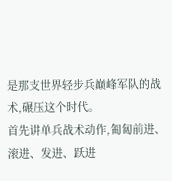是那支世界轻步兵巅峰军队的战术,碾压这个时代。
首先讲单兵战术动作,匍匐前进、滚进、发进、跃进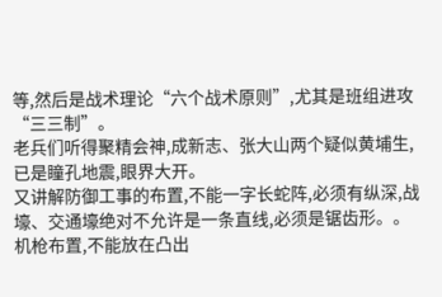等,然后是战术理论“六个战术原则”,尤其是班组进攻“三三制”。
老兵们听得聚精会神,成新志、张大山两个疑似黄埔生,已是瞳孔地震,眼界大开。
又讲解防御工事的布置,不能一字长蛇阵,必须有纵深,战壕、交通壕绝对不允许是一条直线,必须是锯齿形。。
机枪布置,不能放在凸出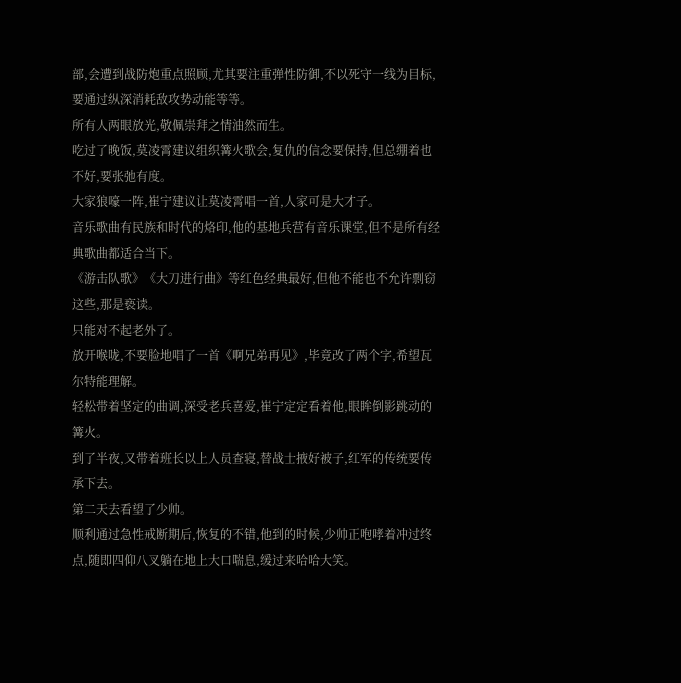部,会遭到战防炮重点照顾,尤其要注重弹性防御,不以死守一线为目标,要通过纵深消耗敌攻势动能等等。
所有人两眼放光,敬佩崇拜之情油然而生。
吃过了晚饭,莫凌霄建议组织篝火歌会,复仇的信念要保持,但总绷着也不好,要张弛有度。
大家狼嚎一阵,崔宁建议让莫凌霄唱一首,人家可是大才子。
音乐歌曲有民族和时代的烙印,他的基地兵营有音乐课堂,但不是所有经典歌曲都适合当下。
《游击队歌》《大刀进行曲》等红色经典最好,但他不能也不允许剽窃这些,那是亵读。
只能对不起老外了。
放开喉咙,不要脸地唱了一首《啊兄弟再见》,毕竟改了两个字,希望瓦尔特能理解。
轻松带着坚定的曲调,深受老兵喜爱,崔宁定定看着他,眼眸倒影跳动的篝火。
到了半夜,又带着班长以上人员查寝,替战士掖好被子,红军的传统要传承下去。
第二天去看望了少帅。
顺利通过急性戒断期后,恢复的不错,他到的时候,少帅正咆哮着冲过终点,随即四仰八叉躺在地上大口喘息,缓过来哈哈大笑。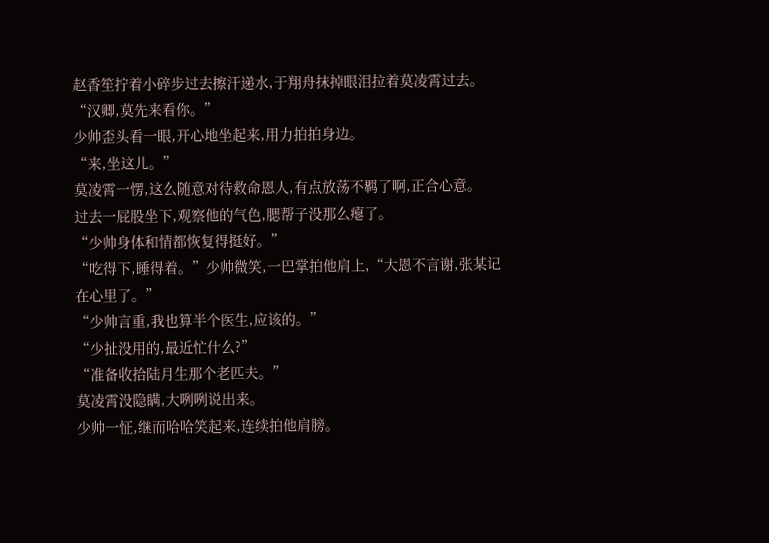赵香笙拧着小碎步过去擦汗递水,于翔舟抹掉眼泪拉着莫凌霄过去。
“汉卿,莫先来看你。”
少帅歪头看一眼,开心地坐起来,用力拍拍身边。
“来,坐这儿。”
莫凌霄一愣,这么随意对待救命恩人,有点放荡不羁了啊,正合心意。
过去一屁股坐下,观察他的气色,腮帮子没那么瘪了。
“少帅身体和情都恢复得挺好。”
“吃得下,睡得着。”少帅微笑,一巴掌拍他肩上,“大恩不言谢,张某记在心里了。”
“少帅言重,我也算半个医生,应该的。”
“少扯没用的,最近忙什么?”
“准备收拾陆月生那个老匹夫。”
莫凌霄没隐瞒,大咧咧说出来。
少帅一怔,继而哈哈笑起来,连续拍他肩膀。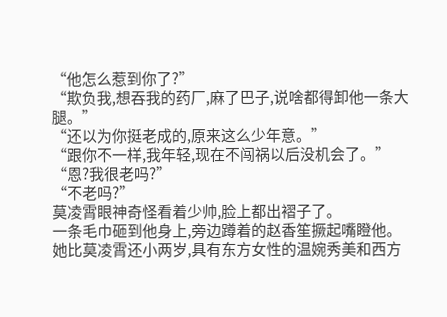“他怎么惹到你了?”
“欺负我,想吞我的药厂,麻了巴子,说啥都得卸他一条大腿。”
“还以为你挺老成的,原来这么少年意。”
“跟你不一样,我年轻,现在不闯祸以后没机会了。”
“恩?我很老吗?”
“不老吗?”
莫凌霄眼神奇怪看着少帅,脸上都出褶子了。
一条毛巾砸到他身上,旁边蹲着的赵香笙撅起嘴瞪他。
她比莫凌霄还小两岁,具有东方女性的温婉秀美和西方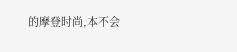的摩登时尚,本不会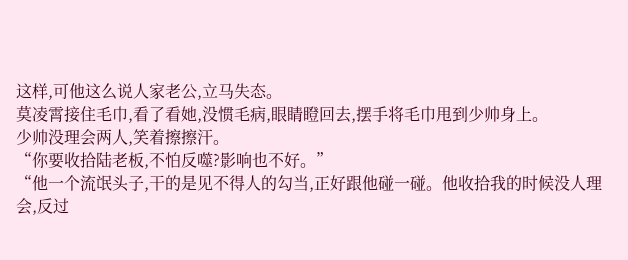这样,可他这么说人家老公,立马失态。
莫凌霄接住毛巾,看了看她,没惯毛病,眼睛瞪回去,摆手将毛巾甩到少帅身上。
少帅没理会两人,笑着擦擦汗。
“你要收拾陆老板,不怕反噬?影响也不好。”
“他一个流氓头子,干的是见不得人的勾当,正好跟他碰一碰。他收拾我的时候没人理会,反过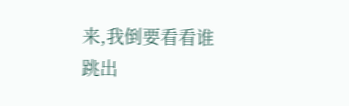来,我倒要看看谁跳出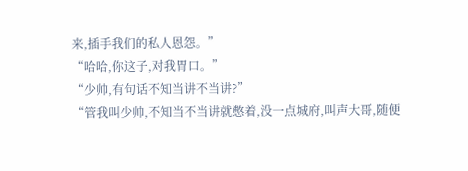来,插手我们的私人恩怨。”
“哈哈,你这子,对我胃口。”
“少帅,有句话不知当讲不当讲?”
“管我叫少帅,不知当不当讲就憋着,没一点城府,叫声大哥,随便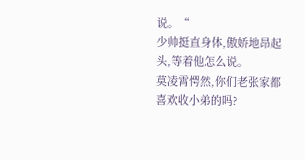说。“
少帅挺直身体,傲娇地昂起头,等着他怎么说。
莫凌霄愕然,你们老张家都喜欢收小弟的吗?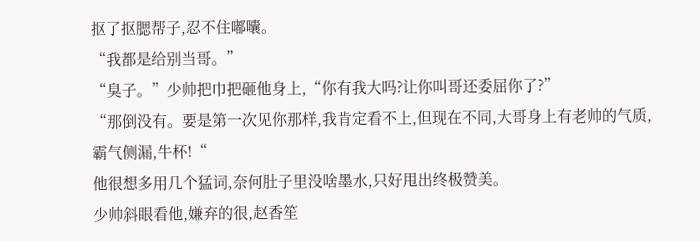抠了抠腮帮子,忍不住嘟囔。
“我都是给别当哥。”
“臭子。”少帅把巾把砸他身上,“你有我大吗?让你叫哥还委屈你了?”
“那倒没有。要是第一次见你那样,我肯定看不上,但现在不同,大哥身上有老帅的气质,霸气侧漏,牛杯!“
他很想多用几个猛词,奈何肚子里没啥墨水,只好甩出终极赞美。
少帅斜眼看他,嫌弃的很,赵香笙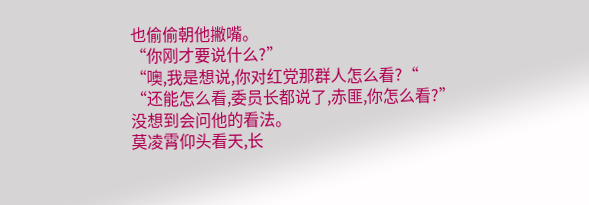也偷偷朝他撇嘴。
“你刚才要说什么?”
“噢,我是想说,你对红党那群人怎么看?“
“还能怎么看,委员长都说了,赤匪,你怎么看?”
没想到会问他的看法。
莫凌霄仰头看天,长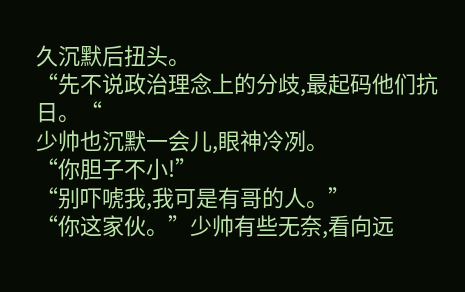久沉默后扭头。
“先不说政治理念上的分歧,最起码他们抗日。“
少帅也沉默一会儿,眼神冷冽。
“你胆子不小!”
“别吓唬我,我可是有哥的人。”
“你这家伙。”少帅有些无奈,看向远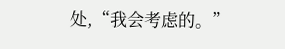处,“我会考虑的。”